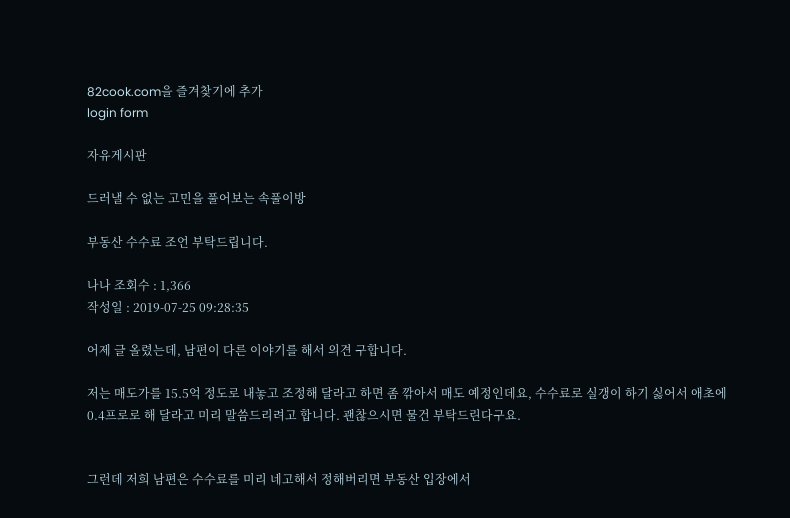82cook.com을 즐겨찾기에 추가
login form

자유게시판

드러낼 수 없는 고민을 풀어보는 속풀이방

부동산 수수료 조언 부탁드립니다.

나나 조회수 : 1,366
작성일 : 2019-07-25 09:28:35

어제 글 올렸는데, 남편이 다른 이야기를 해서 의견 구합니다.

저는 매도가를 15.5억 정도로 내놓고 조정해 달라고 하면 좀 깎아서 매도 예정인데요, 수수료로 실갱이 하기 싫어서 애초에 0.4프로로 해 달라고 미리 말씀드리려고 합니다. 괜찮으시면 물건 부탁드린다구요.


그런데 저희 남편은 수수료를 미리 네고해서 정해버리면 부동산 입장에서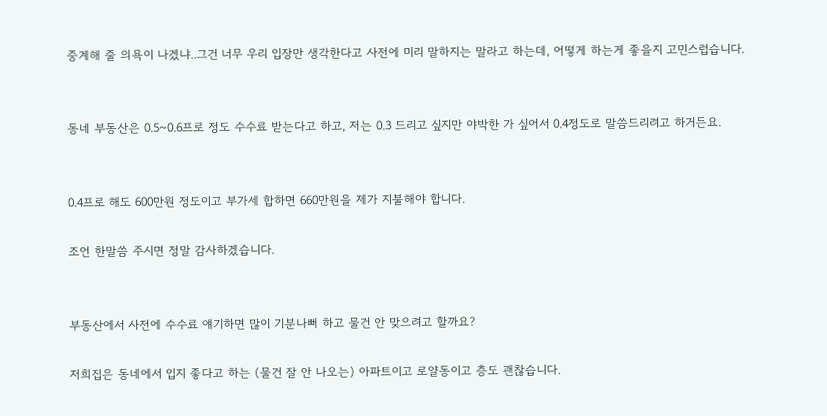중계해 줄 의욕이 나겠냐..그건 너무 우리 입장만 생각한다고 사전에 미리 말하지는 말라고 하는데, 어떻게 하는게 좋을지 고민스럽습니다.


동네 부동산은 0.5~0.6프로 정도 수수료 받는다고 하고, 저는 0.3 드리고 싶지만 야박한 가 싶어서 0.4정도로 말씀드리려고 하거든요.


0.4프로 해도 600만원 정도이고 부가세 합하면 660만원을 제가 지불해야 합니다.

조언 한말씀 주시면 정말 감사하겠습니다.


부동산에서 사전에 수수료 얘기하면 많이 기분나뻐 하고 물건 안 맞으려고 할까요?

저희집은 동네에서 입지 좋다고 하는 (물건 잘 안 나오는) 아파트이고 로얄동이고 층도 괜찮습니다.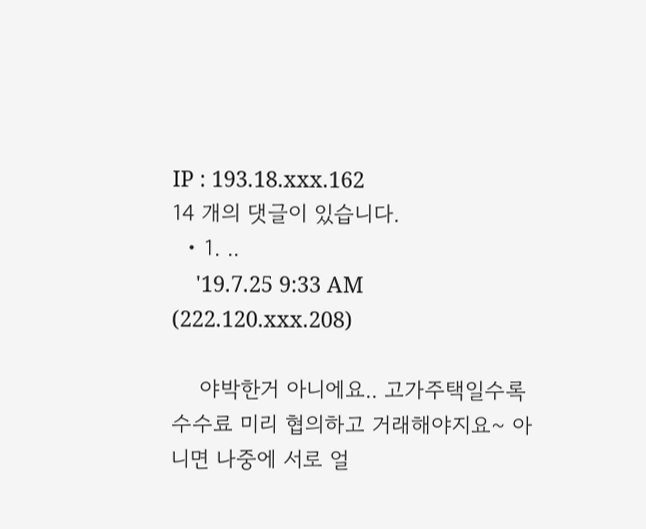IP : 193.18.xxx.162
14 개의 댓글이 있습니다.
  • 1. ..
    '19.7.25 9:33 AM (222.120.xxx.208)

    야박한거 아니에요.. 고가주택일수록 수수료 미리 협의하고 거래해야지요~ 아니면 나중에 서로 얼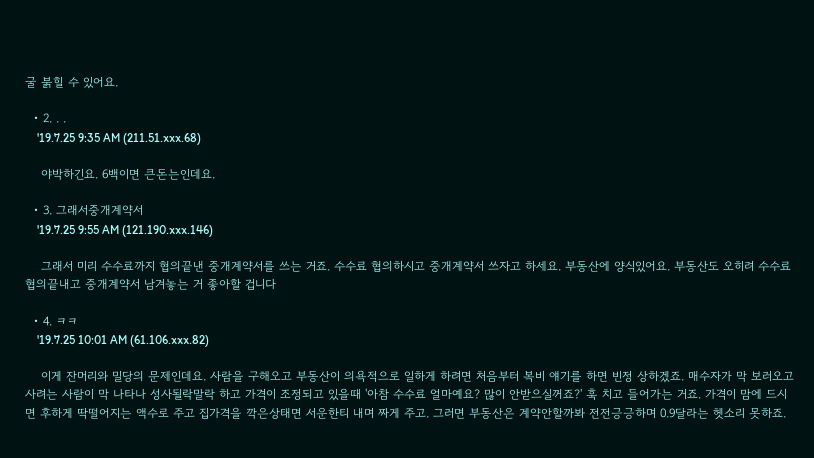굴 붉힐 수 있어요.

  • 2. . .
    '19.7.25 9:35 AM (211.51.xxx.68)

    야박하긴요. 6백이면 큰돈는인데요.

  • 3. 그래서중개계약서
    '19.7.25 9:55 AM (121.190.xxx.146)

    그래서 미리 수수료까지 협의끝낸 중개계약서를 쓰는 거죠. 수수료 협의하시고 중개계약서 쓰자고 하세요. 부동산에 양식있어요. 부동산도 오히려 수수료협의끝내고 중개계약서 남겨놓는 거 좋아할 겁니다

  • 4. ㅋㅋ
    '19.7.25 10:01 AM (61.106.xxx.82)

    이게 잔머리와 밀당의 문제인데요. 사람을 구해오고 부동산이 의욕적으로 일하게 하려면 처음부터 복비 얘기를 하면 빈정 상하겠죠. 매수자가 막 보러오고 사려는 사람이 막 나타나 성사될락말락 하고 가격이 조정되고 있을때 '아참 수수료 얼마예요? 많이 안받으실꺼죠?' 훅 치고 들어가는 거죠. 가격이 맘에 드시면 후하게 딱떨어지는 액수로 주고 집가격을 깍은상태면 서운한티 내며 짜게 주고. 그러면 부동산은 계약안할까봐 전전긍긍하며 0.9달라는 헷소리 못하죠.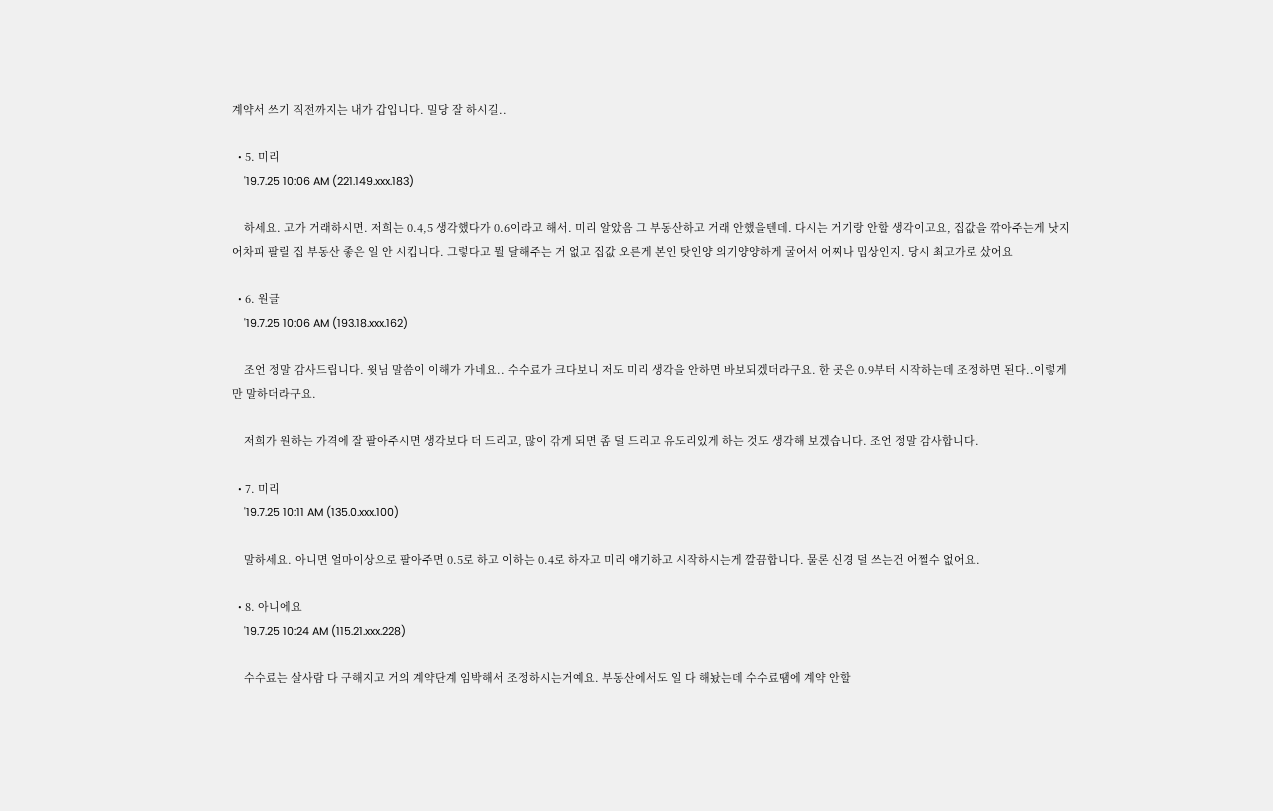계약서 쓰기 직전까지는 내가 갑입니다. 밀당 잘 하시길..

  • 5. 미리
    '19.7.25 10:06 AM (221.149.xxx.183)

    하세요. 고가 거래하시면. 저희는 0.4,5 생각했다가 0.6이라고 해서. 미리 알았음 그 부동산하고 거래 안했을텐데. 다시는 거기랑 안할 생각이고요, 집값을 깎아주는게 낫지 어차피 팔릴 집 부동산 좋은 일 안 시킵니다. 그렇다고 뭘 달해주는 거 없고 집값 오른게 본인 탓인양 의기양양하게 굴어서 어찌나 밉상인지. 당시 최고가로 샀어요

  • 6. 원글
    '19.7.25 10:06 AM (193.18.xxx.162)

    조언 정말 감사드립니다. 윗님 말씀이 이해가 가네요.. 수수료가 크다보니 저도 미리 생각을 안하면 바보되겠더라구요. 한 곳은 0.9부터 시작하는데 조정하면 된다..이렇게만 말하더라구요.

    저희가 원하는 가격에 잘 팔아주시면 생각보다 더 드리고, 많이 갂게 되면 좀 덜 드리고 유도리있게 하는 것도 생각해 보겠습니다. 조언 정말 감사합니다.

  • 7. 미리
    '19.7.25 10:11 AM (135.0.xxx.100)

    말하세요. 아니면 얼마이상으로 팔아주면 0.5로 하고 이하는 0.4로 하자고 미리 얘기하고 시작하시는게 깔끔합니다. 물론 신경 덜 쓰는건 어쩔수 없어요.

  • 8. 아니에요
    '19.7.25 10:24 AM (115.21.xxx.228)

    수수료는 살사람 다 구해지고 거의 계약단계 임박해서 조정하시는거예요. 부동산에서도 일 다 해놨는데 수수료땜에 계약 안할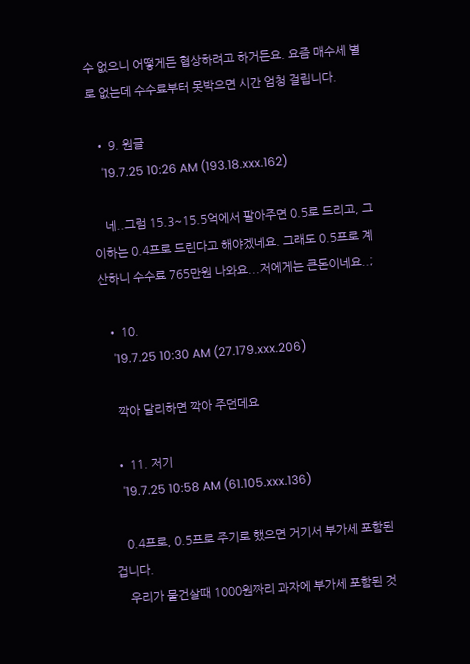수 없으니 어떻게든 협상하려고 하거든요. 요즘 매수세 별로 없는데 수수료부터 못박으면 시간 엄청 걸립니다.

  • 9. 원글
    '19.7.25 10:26 AM (193.18.xxx.162)

    네..그럼 15.3~15.5억에서 팔아주면 0.5로 드리고, 그 이하는 0.4프로 드린다고 해야겠네요. 그래도 0.5프로 계산하니 수수료 765만원 나와요...저에게는 큰돈이네요..;

  • 10.
    '19.7.25 10:30 AM (27.179.xxx.206)

    깍아 달리하면 깍아 주던데요

  • 11. 저기
    '19.7.25 10:58 AM (61.105.xxx.136)

    0.4프로, 0.5프로 주기로 했으면 거기서 부가세 포함된 겁니다.
    우리가 물건살때 1000원짜리 과자에 부가세 포함된 것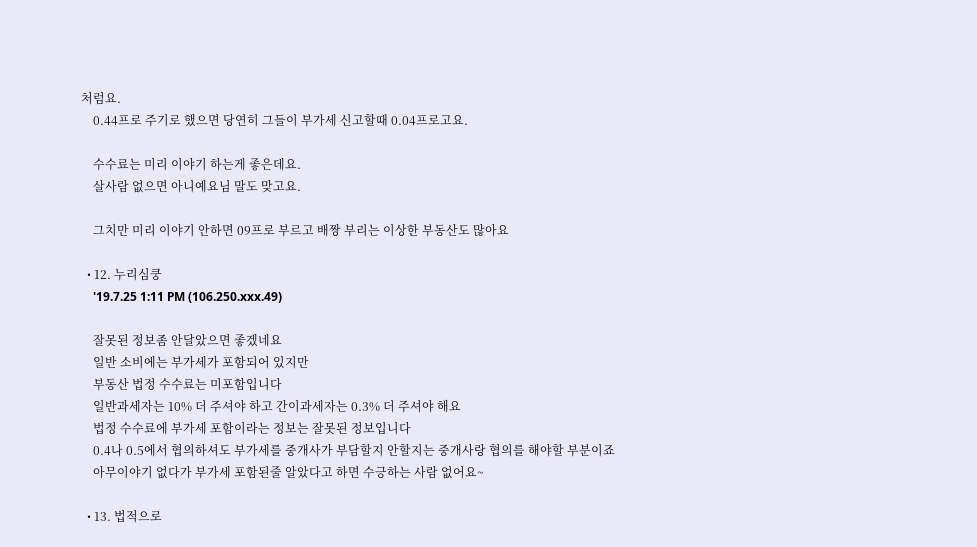처럼요.
    0.44프로 주기로 했으면 당연히 그들이 부가세 신고할때 0.04프로고요.

    수수료는 미리 이야기 하는게 좋은데요.
    살사람 없으면 아니예요님 말도 맞고요.

    그치만 미리 이야기 안하면 09프로 부르고 배짱 부리는 이상한 부동산도 많아요

  • 12. 누리심쿵
    '19.7.25 1:11 PM (106.250.xxx.49)

    잘못된 정보좀 안달았으면 좋겠네요
    일반 소비에는 부가세가 포함되어 있지만
    부동산 법정 수수료는 미포함입니다
    일반과세자는 10% 더 주셔야 하고 간이과세자는 0.3% 더 주셔야 해요
    법정 수수료에 부가세 포함이라는 정보는 잘못된 정보입니다
    0.4나 0.5에서 협의하셔도 부가세를 중개사가 부담할지 안할지는 중개사랑 협의를 해야할 부분이죠
    아무이야기 없다가 부가세 포함된줄 알았다고 하면 수긍하는 사람 없어요~

  • 13. 법적으로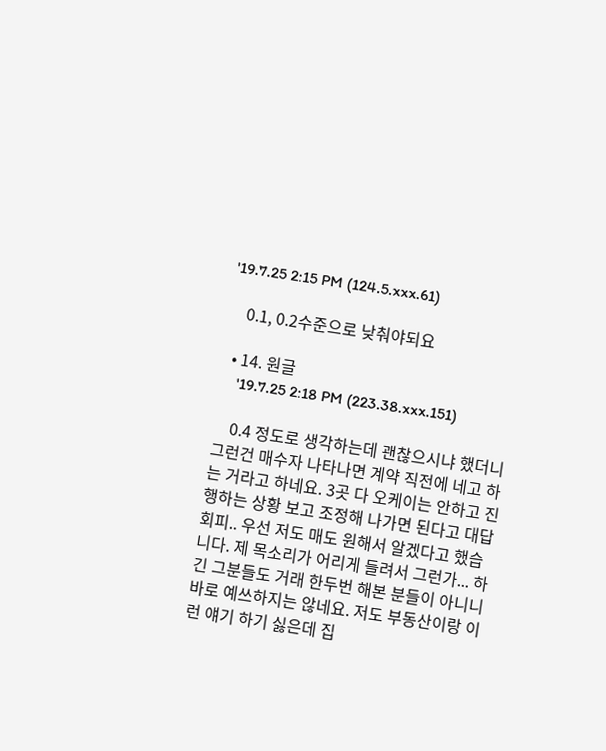'19.7.25 2:15 PM (124.5.xxx.61)

    0.1, 0.2수준으로 낮춰야되요

  • 14. 원글
    '19.7.25 2:18 PM (223.38.xxx.151)

    0.4 정도로 생각하는데 괜찮으시냐 했더니 그런건 매수자 나타나면 계약 직전에 네고 하는 거라고 하네요. 3곳 다 오케이는 안하고 진행하는 상황 보고 조정해 나가면 된다고 대답 회피.. 우선 저도 매도 원해서 알겠다고 했습니다. 제 목소리가 어리게 들려서 그런가... 하긴 그분들도 거래 한두번 해본 분들이 아니니 바로 예쓰하지는 않네요. 저도 부동산이랑 이런 얘기 하기 싫은데 집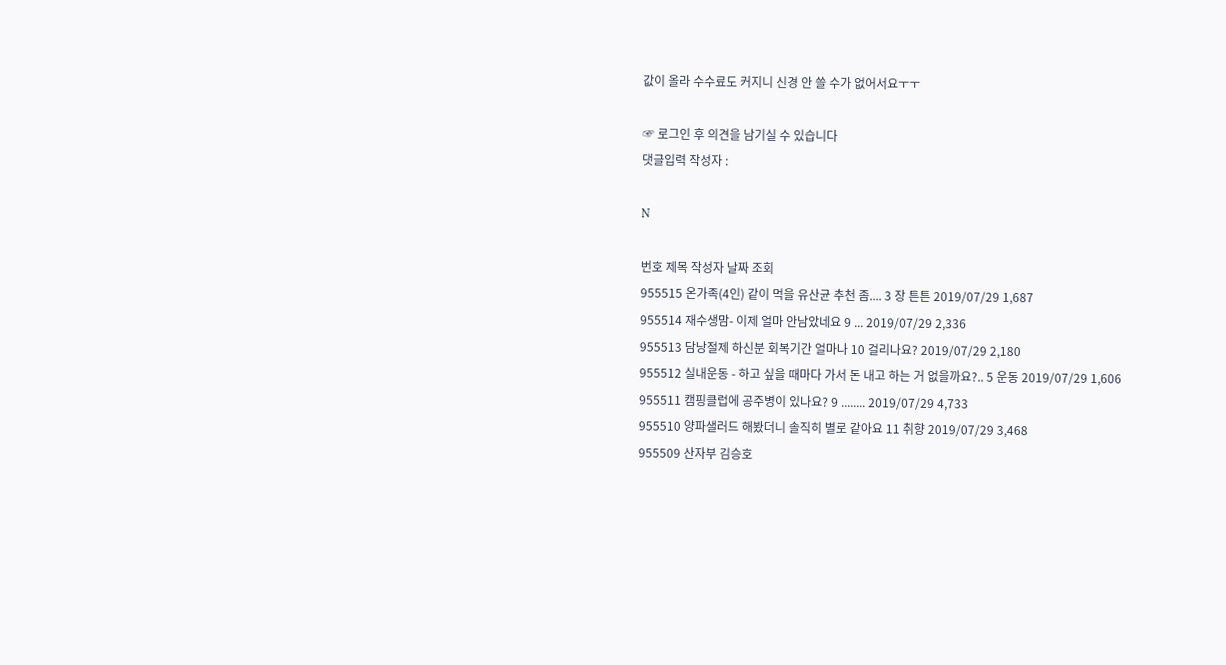값이 올라 수수료도 커지니 신경 안 쓸 수가 없어서요ㅜㅜ

☞ 로그인 후 의견을 남기실 수 있습니다
댓글입력 작성자 :

N

번호 제목 작성자 날짜 조회
955515 온가족(4인) 같이 먹을 유산균 추천 좀.... 3 장 튼튼 2019/07/29 1,687
955514 재수생맘- 이제 얼마 안남았네요 9 ... 2019/07/29 2,336
955513 담낭절제 하신분 회복기간 얼마나 10 걸리나요? 2019/07/29 2,180
955512 실내운동 - 하고 싶을 때마다 가서 돈 내고 하는 거 없을까요?.. 5 운동 2019/07/29 1,606
955511 캠핑클럽에 공주병이 있나요? 9 ........ 2019/07/29 4,733
955510 양파샐러드 해봤더니 솔직히 별로 같아요 11 취향 2019/07/29 3,468
955509 산자부 김승호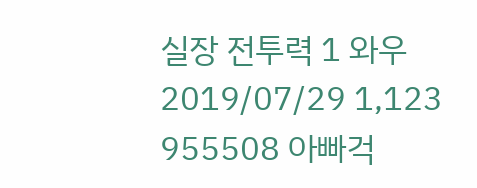실장 전투력 1 와우 2019/07/29 1,123
955508 아빠걱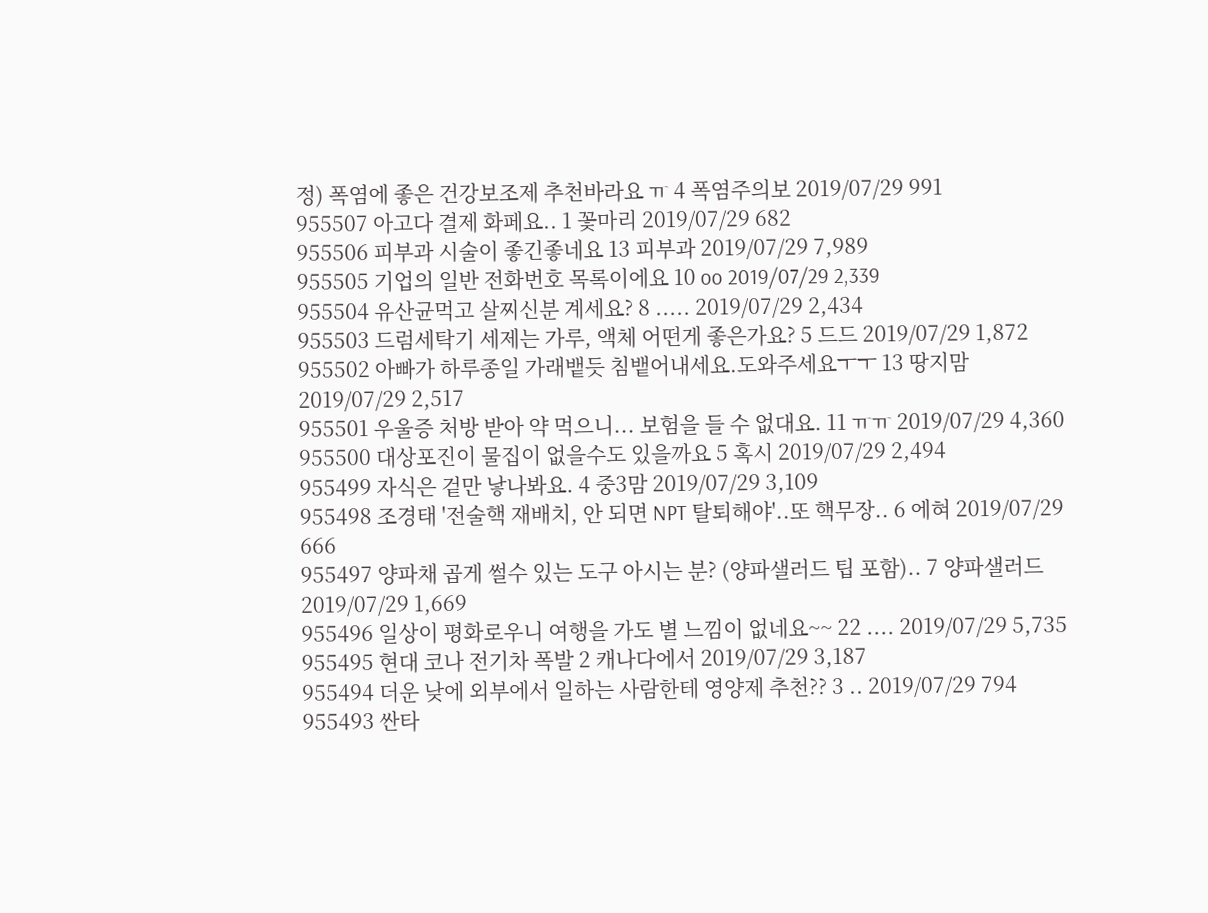정) 폭염에 좋은 건강보조제 추천바라요 ㅠ 4 폭염주의보 2019/07/29 991
955507 아고다 결제 화페요.. 1 꽃마리 2019/07/29 682
955506 피부과 시술이 좋긴좋네요 13 피부과 2019/07/29 7,989
955505 기업의 일반 전화번호 목록이에요 10 oo 2019/07/29 2,339
955504 유산균먹고 살찌신분 계세요? 8 ..... 2019/07/29 2,434
955503 드럼세탁기 세제는 가루, 액체 어떤게 좋은가요? 5 드드 2019/07/29 1,872
955502 아빠가 하루종일 가래뱉듯 침뱉어내세요.도와주세요ㅜㅜ 13 땅지맘 2019/07/29 2,517
955501 우울증 처방 받아 약 먹으니... 보험을 들 수 없대요. 11 ㅠㅠ 2019/07/29 4,360
955500 대상포진이 물집이 없을수도 있을까요 5 혹시 2019/07/29 2,494
955499 자식은 겉만 낳나봐요. 4 중3맘 2019/07/29 3,109
955498 조경태 '전술핵 재배치, 안 되면 NPT 탈퇴해야'..또 핵무장.. 6 에혀 2019/07/29 666
955497 양파채 곱게 썰수 있는 도구 아시는 분? (양파샐러드 팁 포함).. 7 양파샐러드 2019/07/29 1,669
955496 일상이 평화로우니 여행을 가도 별 느낌이 없네요~~ 22 .... 2019/07/29 5,735
955495 현대 코나 전기차 폭발 2 캐나다에서 2019/07/29 3,187
955494 더운 낮에 외부에서 일하는 사람한테 영양제 추천?? 3 .. 2019/07/29 794
955493 싼타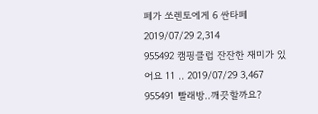페가 쏘렌토에게 6 싼타페 2019/07/29 2,314
955492 캠핑클럽 잔잔한 재미가 있어요 11 .. 2019/07/29 3,467
955491 빨래방..깨끗할까요?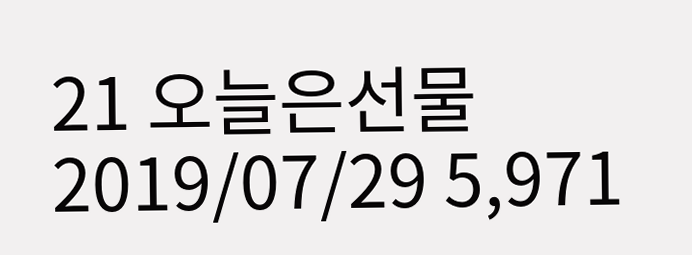21 오늘은선물 2019/07/29 5,971